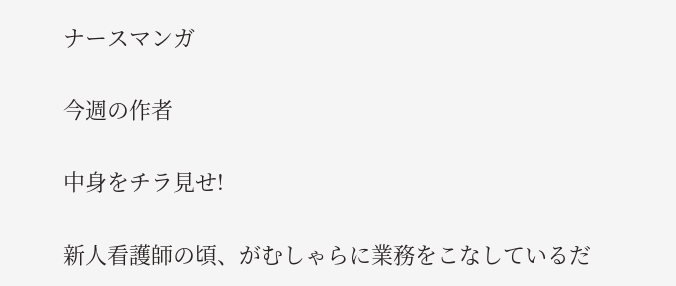ナースマンガ

今週の作者

中身をチラ見せ!

新人看護師の頃、がむしゃらに業務をこなしているだ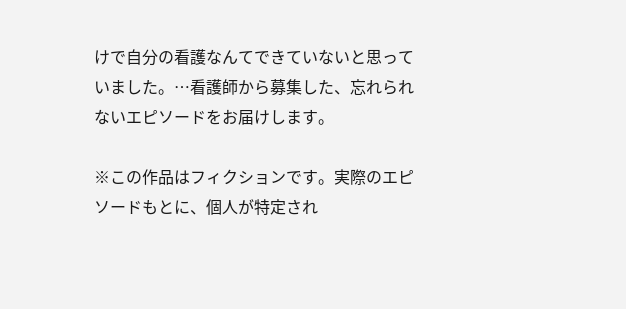けで自分の看護なんてできていないと思っていました。…看護師から募集した、忘れられないエピソードをお届けします。

※この作品はフィクションです。実際のエピソードもとに、個人が特定され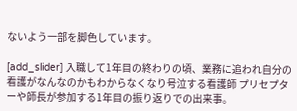ないよう一部を脚色しています。

[add_slider] 入職して1年目の終わりの頃、業務に追われ自分の看護がなんなのかもわからなくなり号泣する看護師 プリセプターや師長が参加する1年目の振り返りでの出来事。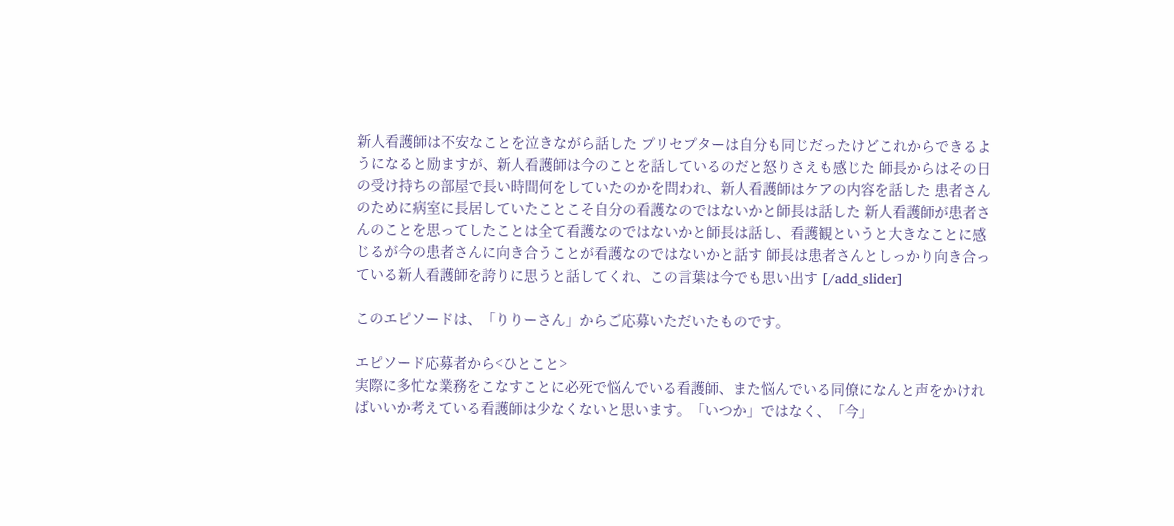新人看護師は不安なことを泣きながら話した プリセプターは自分も同じだったけどこれからできるようになると励ますが、新人看護師は今のことを話しているのだと怒りさえも感じた 師長からはその日の受け持ちの部屋で長い時間何をしていたのかを問われ、新人看護師はケアの内容を話した 患者さんのために病室に長居していたことこそ自分の看護なのではないかと師長は話した 新人看護師が患者さんのことを思ってしたことは全て看護なのではないかと師長は話し、看護観というと大きなことに感じるが今の患者さんに向き合うことが看護なのではないかと話す 師長は患者さんとしっかり向き合っている新人看護師を誇りに思うと話してくれ、この言葉は今でも思い出す [/add_slider]

このエピソードは、「りりーさん」からご応募いただいたものです。

エピソード応募者から<ひとこと>
実際に多忙な業務をこなすことに必死で悩んでいる看護師、また悩んでいる同僚になんと声をかければいいか考えている看護師は少なくないと思います。「いつか」ではなく、「今」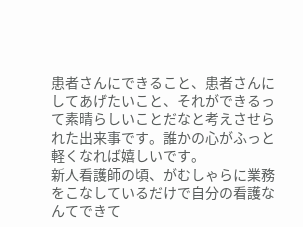患者さんにできること、患者さんにしてあげたいこと、それができるって素晴らしいことだなと考えさせられた出来事です。誰かの心がふっと軽くなれば嬉しいです。
新人看護師の頃、がむしゃらに業務をこなしているだけで自分の看護なんてできて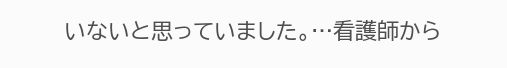いないと思っていました。…看護師から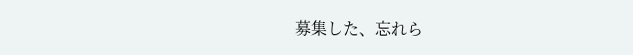募集した、忘れら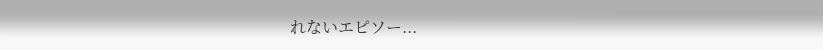れないエピソー...